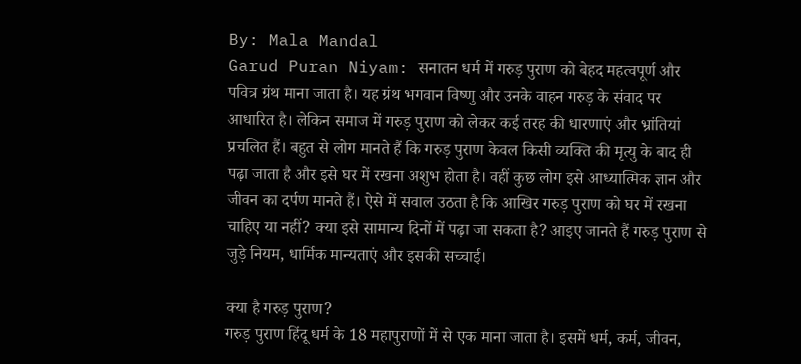By: Mala Mandal
Garud Puran Niyam: सनातन धर्म में गरुड़ पुराण को बेहद महत्वपूर्ण और पवित्र ग्रंथ माना जाता है। यह ग्रंथ भगवान विष्णु और उनके वाहन गरुड़ के संवाद पर आधारित है। लेकिन समाज में गरुड़ पुराण को लेकर कई तरह की धारणाएं और भ्रांतियां प्रचलित हैं। बहुत से लोग मानते हैं कि गरुड़ पुराण केवल किसी व्यक्ति की मृत्यु के बाद ही पढ़ा जाता है और इसे घर में रखना अशुभ होता है। वहीं कुछ लोग इसे आध्यात्मिक ज्ञान और जीवन का दर्पण मानते हैं। ऐसे में सवाल उठता है कि आखिर गरुड़ पुराण को घर में रखना चाहिए या नहीं? क्या इसे सामान्य दिनों में पढ़ा जा सकता है? आइए जानते हैं गरुड़ पुराण से जुड़े नियम, धार्मिक मान्यताएं और इसकी सच्चाई।

क्या है गरुड़ पुराण?
गरुड़ पुराण हिंदू धर्म के 18 महापुराणों में से एक माना जाता है। इसमें धर्म, कर्म, जीवन,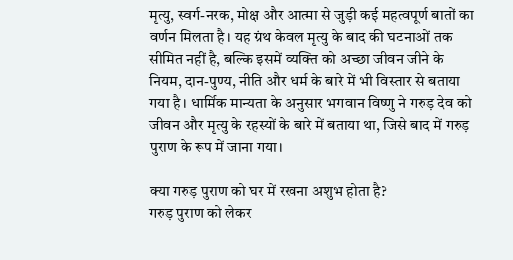मृत्यु, स्वर्ग-नरक, मोक्ष और आत्मा से जुड़ी कई महत्वपूर्ण बातों का वर्णन मिलता है। यह ग्रंथ केवल मृत्यु के बाद की घटनाओं तक सीमित नहीं है, बल्कि इसमें व्यक्ति को अच्छा जीवन जीने के नियम, दान-पुण्य, नीति और धर्म के बारे में भी विस्तार से बताया गया है। धार्मिक मान्यता के अनुसार भगवान विष्णु ने गरुड़ देव को जीवन और मृत्यु के रहस्यों के बारे में बताया था, जिसे बाद में गरुड़ पुराण के रूप में जाना गया।

क्या गरुड़ पुराण को घर में रखना अशुभ होता है?
गरुड़ पुराण को लेकर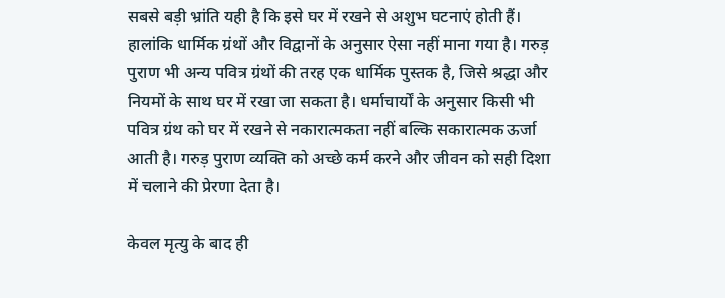सबसे बड़ी भ्रांति यही है कि इसे घर में रखने से अशुभ घटनाएं होती हैं। हालांकि धार्मिक ग्रंथों और विद्वानों के अनुसार ऐसा नहीं माना गया है। गरुड़ पुराण भी अन्य पवित्र ग्रंथों की तरह एक धार्मिक पुस्तक है, जिसे श्रद्धा और नियमों के साथ घर में रखा जा सकता है। धर्माचार्यों के अनुसार किसी भी पवित्र ग्रंथ को घर में रखने से नकारात्मकता नहीं बल्कि सकारात्मक ऊर्जा आती है। गरुड़ पुराण व्यक्ति को अच्छे कर्म करने और जीवन को सही दिशा में चलाने की प्रेरणा देता है।

केवल मृत्यु के बाद ही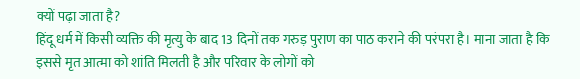क्यों पढ़ा जाता है?
हिंदू धर्म में किसी व्यक्ति की मृत्यु के बाद 13 दिनों तक गरुड़ पुराण का पाठ कराने की परंपरा है। माना जाता है कि इससे मृत आत्मा को शांति मिलती है और परिवार के लोगों को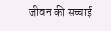जीवन की सच्चाई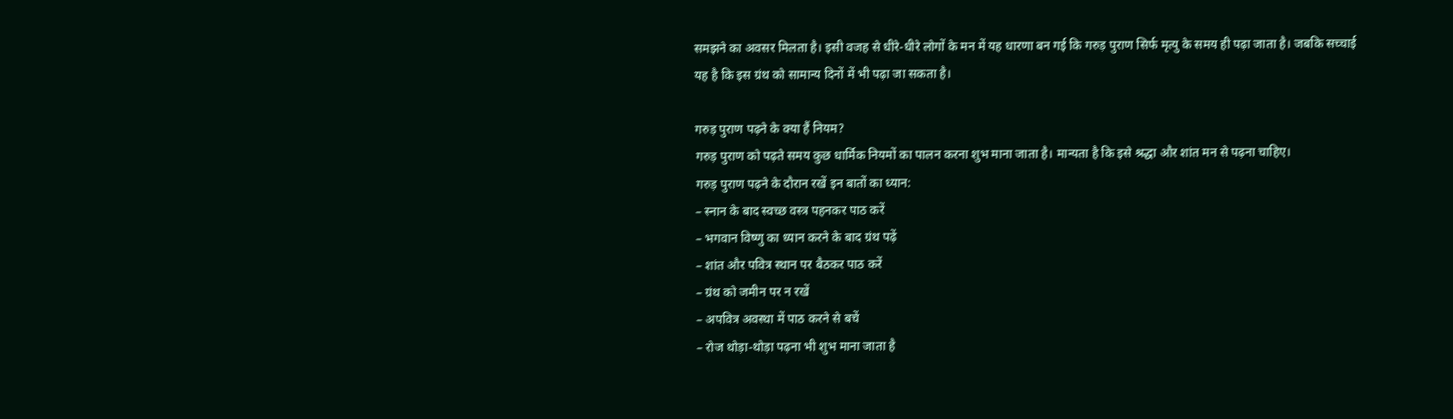समझने का अवसर मिलता है। इसी वजह से धीरे-धीरे लोगों के मन में यह धारणा बन गई कि गरुड़ पुराण सिर्फ मृत्यु के समय ही पढ़ा जाता है। जबकि सच्चाई यह है कि इस ग्रंथ को सामान्य दिनों में भी पढ़ा जा सकता है।

गरुड़ पुराण पढ़ने के क्या हैं नियम?
गरुड़ पुराण को पढ़ते समय कुछ धार्मिक नियमों का पालन करना शुभ माना जाता है। मान्यता है कि इसे श्रद्धा और शांत मन से पढ़ना चाहिए।
गरुड़ पुराण पढ़ने के दौरान रखें इन बातों का ध्यान:
– स्नान के बाद स्वच्छ वस्त्र पहनकर पाठ करें
– भगवान विष्णु का ध्यान करने के बाद ग्रंथ पढ़ें
– शांत और पवित्र स्थान पर बैठकर पाठ करें
– ग्रंथ को जमीन पर न रखें
– अपवित्र अवस्था में पाठ करने से बचें
– रोज थोड़ा-थोड़ा पढ़ना भी शुभ माना जाता है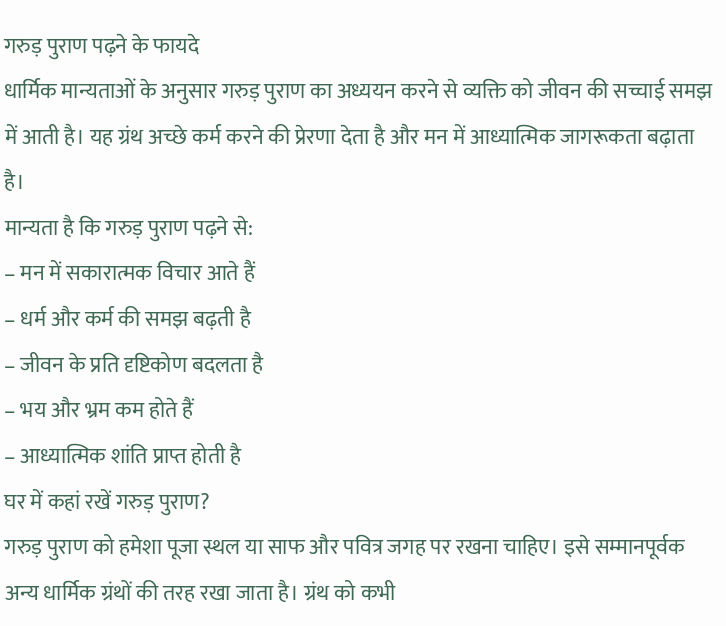गरुड़ पुराण पढ़ने के फायदे
धार्मिक मान्यताओं के अनुसार गरुड़ पुराण का अध्ययन करने से व्यक्ति को जीवन की सच्चाई समझ में आती है। यह ग्रंथ अच्छे कर्म करने की प्रेरणा देता है और मन में आध्यात्मिक जागरूकता बढ़ाता है।
मान्यता है कि गरुड़ पुराण पढ़ने से:
– मन में सकारात्मक विचार आते हैं
– धर्म और कर्म की समझ बढ़ती है
– जीवन के प्रति दृष्टिकोण बदलता है
– भय और भ्रम कम होते हैं
– आध्यात्मिक शांति प्राप्त होती है
घर में कहां रखें गरुड़ पुराण?
गरुड़ पुराण को हमेशा पूजा स्थल या साफ और पवित्र जगह पर रखना चाहिए। इसे सम्मानपूर्वक अन्य धार्मिक ग्रंथों की तरह रखा जाता है। ग्रंथ को कभी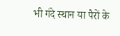भी गंदे स्थान या पैरों के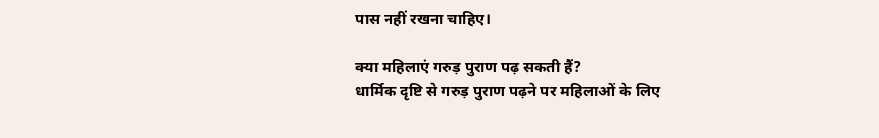पास नहीं रखना चाहिए।

क्या महिलाएं गरुड़ पुराण पढ़ सकती हैं?
धार्मिक दृष्टि से गरुड़ पुराण पढ़ने पर महिलाओं के लिए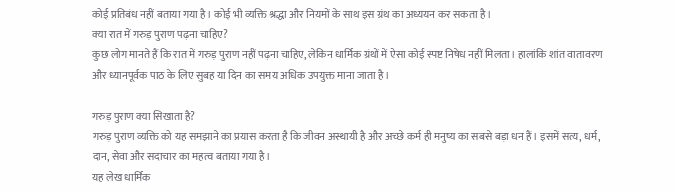कोई प्रतिबंध नहीं बताया गया है। कोई भी व्यक्ति श्रद्धा और नियमों के साथ इस ग्रंथ का अध्ययन कर सकता है।
क्या रात में गरुड़ पुराण पढ़ना चाहिए?
कुछ लोग मानते हैं कि रात में गरुड़ पुराण नहीं पढ़ना चाहिए, लेकिन धार्मिक ग्रंथों में ऐसा कोई स्पष्ट निषेध नहीं मिलता। हालांकि शांत वातावरण और ध्यानपूर्वक पाठ के लिए सुबह या दिन का समय अधिक उपयुक्त माना जाता है।

गरुड़ पुराण क्या सिखाता है?
गरुड़ पुराण व्यक्ति को यह समझाने का प्रयास करता है कि जीवन अस्थायी है और अच्छे कर्म ही मनुष्य का सबसे बड़ा धन हैं। इसमें सत्य, धर्म, दान, सेवा और सदाचार का महत्व बताया गया है।
यह लेख धार्मिक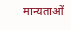मान्यताओं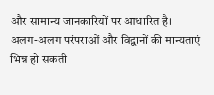और सामान्य जानकारियों पर आधारित है। अलग-अलग परंपराओं और विद्वानों की मान्यताएं भिन्न हो सकती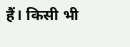हैं। किसी भी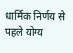धार्मिक निर्णय से पहले योग्य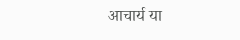आचार्य या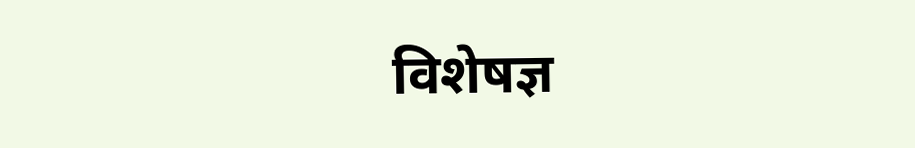विशेषज्ञ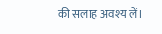की सलाह अवश्य लें।